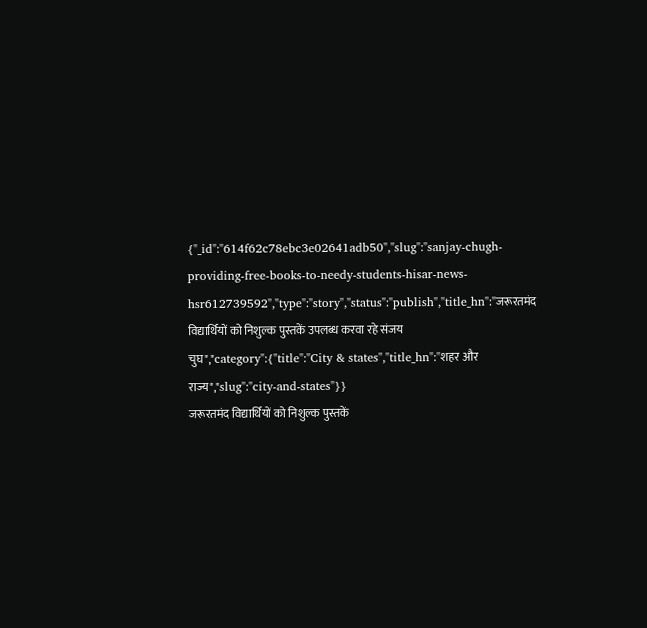{"_id":"614f62c78ebc3e02641adb50","slug":"sanjay-chugh-providing-free-books-to-needy-students-hisar-news-hsr612739592","type":"story","status":"publish","title_hn":"जरूरतमंद विद्यार्थियों को निशुल्क पुस्तकें उपलब्ध करवा रहे संजय चुघ","category":{"title":"City & states","title_hn":"शहर और राज्य","slug":"city-and-states"}}
जरूरतमंद विद्यार्थियों को निशुल्क पुस्तकें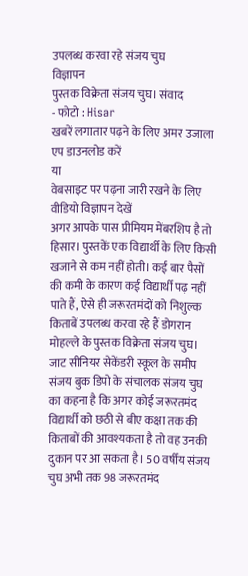उपलब्ध करवा रहे संजय चुघ
विज्ञापन
पुस्तक विक्रेता संजय चुघ। संवाद
- फोटो : Hisar
खबरें लगातार पढ़ने के लिए अमर उजाला एप डाउनलोड करें
या
वेबसाइट पर पढ़ना जारी रखने के लिए वीडियो विज्ञापन देखें
अगर आपके पास प्रीमियम मेंबरशिप है तो
हिसार। पुस्तकें एक विद्यार्थी के लिए किसी खजाने से कम नहीं होती। कई बार पैसों की कमी के कारण कई विद्यार्थी पढ़ नहीं पाते हैं, ऐसे ही जरूरतमंदों को निशुल्क किताबें उपलब्ध करवा रहे हैं डोगरान मोहल्ले के पुस्तक विक्रेता संजय चुघ।
जाट सीनियर सेकेंडरी स्कूल के समीप संजय बुक डिपो के संचालक संजय चुघ का कहना है कि अगर कोई जरूरतमंद विद्यार्थी को छठी से बीए कक्षा तक की किताबों की आवश्यकता है तो वह उनकी दुकान पर आ सकता है। 50 वर्षीय संजय चुघ अभी तक 98 जरूरतमंद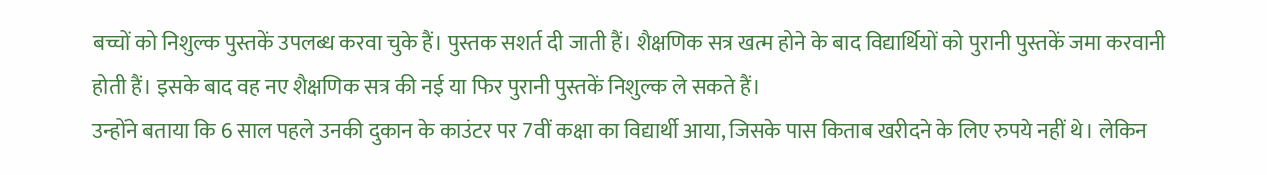बच्चों को निशुल्क पुस्तकें उपलब्ध करवा चुके हैं। पुस्तक सशर्त दी जाती हैं। शैक्षणिक सत्र खत्म होने के बाद विद्यार्थियों को पुरानी पुस्तकें जमा करवानी होती हैं। इसके बाद वह नए शैक्षणिक सत्र की नई या फिर पुरानी पुस्तकें निशुल्क ले सकते हैं।
उन्होंने बताया कि 6 साल पहले उनकी दुकान के काउंटर पर 7वीं कक्षा का विद्यार्थी आया, जिसके पास किताब खरीदने के लिए रुपये नहीं थे। लेकिन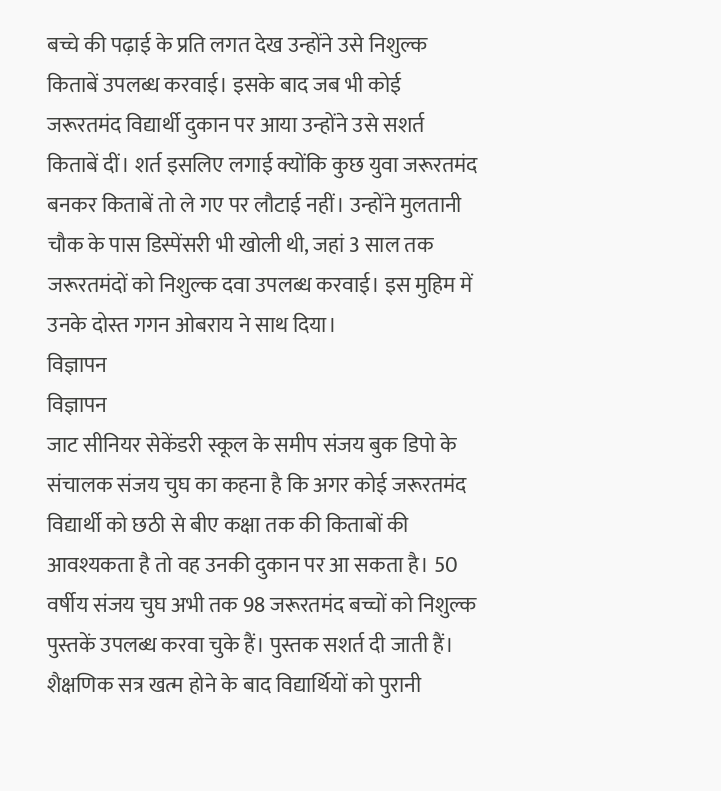बच्चे की पढ़ाई के प्रति लगत देख उन्होंने उसे निशुल्क किताबें उपलब्ध करवाई। इसके बाद जब भी कोई जरूरतमंद विद्यार्थी दुकान पर आया उन्होंने उसे सशर्त किताबें दीं। शर्त इसलिए लगाई क्योंकि कुछ युवा जरूरतमंद बनकर किताबें तो ले गए पर लौटाई नहीं। उन्होंने मुलतानी चौक के पास डिस्पेंसरी भी खोली थी, जहां 3 साल तक जरूरतमंदों को निशुल्क दवा उपलब्ध करवाई। इस मुहिम में उनके दोस्त गगन ओबराय ने साथ दिया।
विज्ञापन
विज्ञापन
जाट सीनियर सेकेंडरी स्कूल के समीप संजय बुक डिपो के संचालक संजय चुघ का कहना है कि अगर कोई जरूरतमंद विद्यार्थी को छठी से बीए कक्षा तक की किताबों की आवश्यकता है तो वह उनकी दुकान पर आ सकता है। 50 वर्षीय संजय चुघ अभी तक 98 जरूरतमंद बच्चों को निशुल्क पुस्तकें उपलब्ध करवा चुके हैं। पुस्तक सशर्त दी जाती हैं। शैक्षणिक सत्र खत्म होने के बाद विद्यार्थियों को पुरानी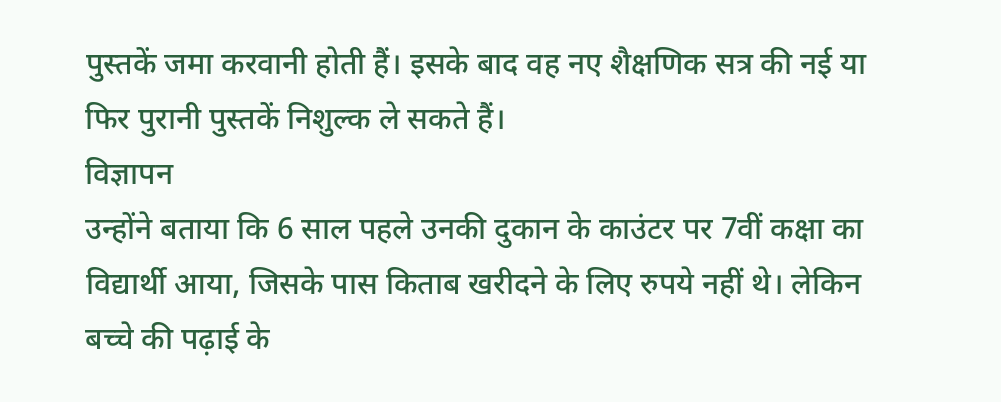पुस्तकें जमा करवानी होती हैं। इसके बाद वह नए शैक्षणिक सत्र की नई या फिर पुरानी पुस्तकें निशुल्क ले सकते हैं।
विज्ञापन
उन्होंने बताया कि 6 साल पहले उनकी दुकान के काउंटर पर 7वीं कक्षा का विद्यार्थी आया, जिसके पास किताब खरीदने के लिए रुपये नहीं थे। लेकिन बच्चे की पढ़ाई के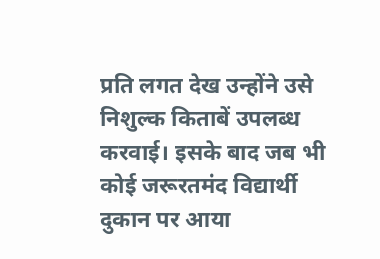प्रति लगत देख उन्होंने उसे निशुल्क किताबें उपलब्ध करवाई। इसके बाद जब भी कोई जरूरतमंद विद्यार्थी दुकान पर आया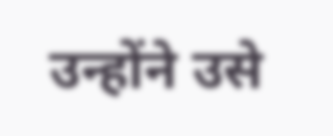उन्होंने उसे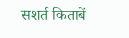सशर्त किताबें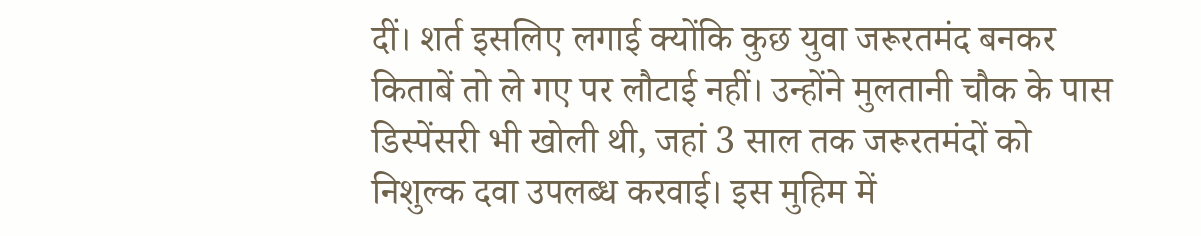दीं। शर्त इसलिए लगाई क्योंकि कुछ युवा जरूरतमंद बनकर किताबें तो ले गए पर लौटाई नहीं। उन्होंने मुलतानी चौक के पास डिस्पेंसरी भी खोली थी, जहां 3 साल तक जरूरतमंदों को निशुल्क दवा उपलब्ध करवाई। इस मुहिम में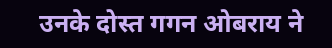उनके दोस्त गगन ओबराय ने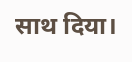साथ दिया।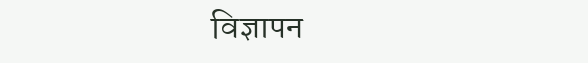विज्ञापन